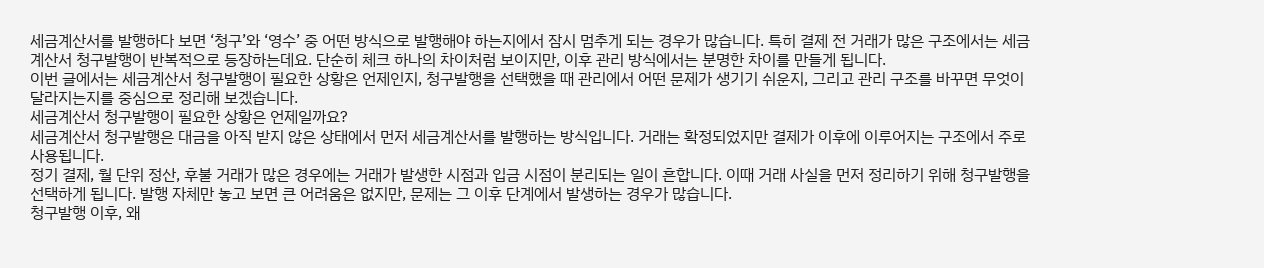세금계산서를 발행하다 보면 ‘청구’와 ‘영수’ 중 어떤 방식으로 발행해야 하는지에서 잠시 멈추게 되는 경우가 많습니다. 특히 결제 전 거래가 많은 구조에서는 세금계산서 청구발행이 반복적으로 등장하는데요. 단순히 체크 하나의 차이처럼 보이지만, 이후 관리 방식에서는 분명한 차이를 만들게 됩니다.
이번 글에서는 세금계산서 청구발행이 필요한 상황은 언제인지, 청구발행을 선택했을 때 관리에서 어떤 문제가 생기기 쉬운지, 그리고 관리 구조를 바꾸면 무엇이 달라지는지를 중심으로 정리해 보겠습니다.
세금계산서 청구발행이 필요한 상황은 언제일까요?
세금계산서 청구발행은 대금을 아직 받지 않은 상태에서 먼저 세금계산서를 발행하는 방식입니다. 거래는 확정되었지만 결제가 이후에 이루어지는 구조에서 주로 사용됩니다.
정기 결제, 월 단위 정산, 후불 거래가 많은 경우에는 거래가 발생한 시점과 입금 시점이 분리되는 일이 흔합니다. 이때 거래 사실을 먼저 정리하기 위해 청구발행을 선택하게 됩니다. 발행 자체만 놓고 보면 큰 어려움은 없지만, 문제는 그 이후 단계에서 발생하는 경우가 많습니다.
청구발행 이후, 왜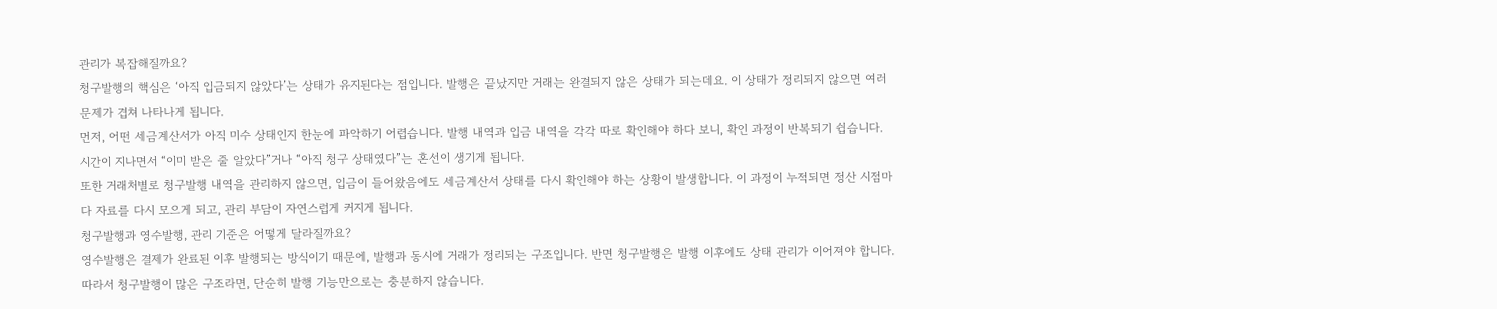관리가 복잡해질까요?
청구발행의 핵심은 ‘아직 입금되지 않았다’는 상태가 유지된다는 점입니다. 발행은 끝났지만 거래는 완결되지 않은 상태가 되는데요. 이 상태가 정리되지 않으면 여러 문제가 겹쳐 나타나게 됩니다.
먼저, 어떤 세금계산서가 아직 미수 상태인지 한눈에 파악하기 어렵습니다. 발행 내역과 입금 내역을 각각 따로 확인해야 하다 보니, 확인 과정이 반복되기 쉽습니다. 시간이 지나면서 “이미 받은 줄 알았다”거나 “아직 청구 상태였다”는 혼선이 생기게 됩니다.
또한 거래처별로 청구발행 내역을 관리하지 않으면, 입금이 들어왔음에도 세금계산서 상태를 다시 확인해야 하는 상황이 발생합니다. 이 과정이 누적되면 정산 시점마다 자료를 다시 모으게 되고, 관리 부담이 자연스럽게 커지게 됩니다.
청구발행과 영수발행, 관리 기준은 어떻게 달라질까요?
영수발행은 결제가 완료된 이후 발행되는 방식이기 때문에, 발행과 동시에 거래가 정리되는 구조입니다. 반면 청구발행은 발행 이후에도 상태 관리가 이어져야 합니다.
따라서 청구발행이 많은 구조라면, 단순히 발행 기능만으로는 충분하지 않습니다.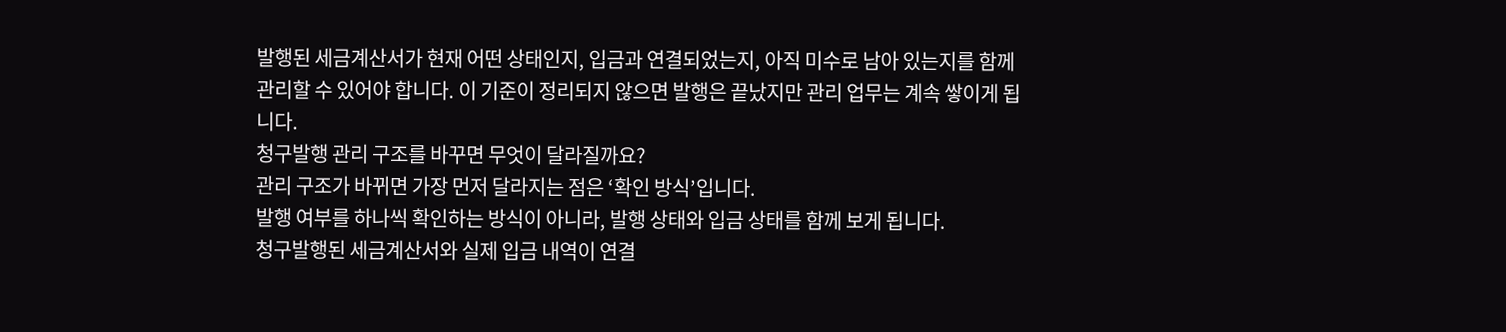발행된 세금계산서가 현재 어떤 상태인지, 입금과 연결되었는지, 아직 미수로 남아 있는지를 함께 관리할 수 있어야 합니다. 이 기준이 정리되지 않으면 발행은 끝났지만 관리 업무는 계속 쌓이게 됩니다.
청구발행 관리 구조를 바꾸면 무엇이 달라질까요?
관리 구조가 바뀌면 가장 먼저 달라지는 점은 ‘확인 방식’입니다.
발행 여부를 하나씩 확인하는 방식이 아니라, 발행 상태와 입금 상태를 함께 보게 됩니다.
청구발행된 세금계산서와 실제 입금 내역이 연결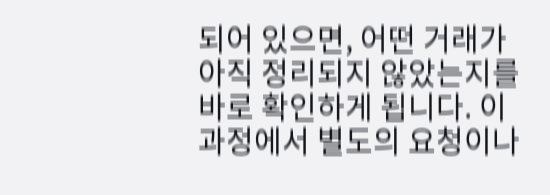되어 있으면, 어떤 거래가 아직 정리되지 않았는지를 바로 확인하게 됩니다. 이 과정에서 별도의 요청이나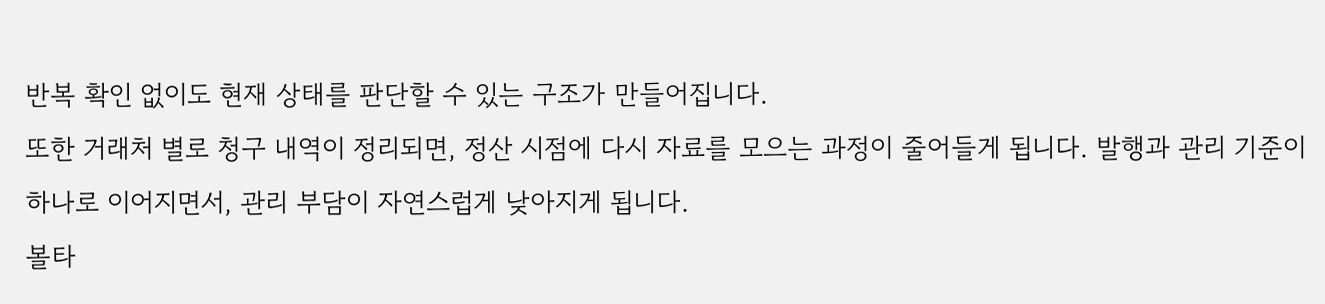반복 확인 없이도 현재 상태를 판단할 수 있는 구조가 만들어집니다.
또한 거래처 별로 청구 내역이 정리되면, 정산 시점에 다시 자료를 모으는 과정이 줄어들게 됩니다. 발행과 관리 기준이 하나로 이어지면서, 관리 부담이 자연스럽게 낮아지게 됩니다.
볼타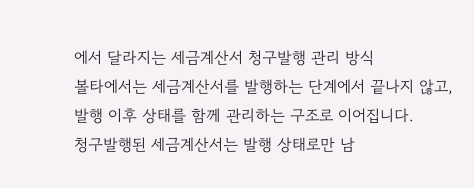에서 달라지는 세금계산서 청구발행 관리 방식
볼타에서는 세금계산서를 발행하는 단계에서 끝나지 않고, 발행 이후 상태를 함께 관리하는 구조로 이어집니다.
청구발행된 세금계산서는 발행 상태로만 남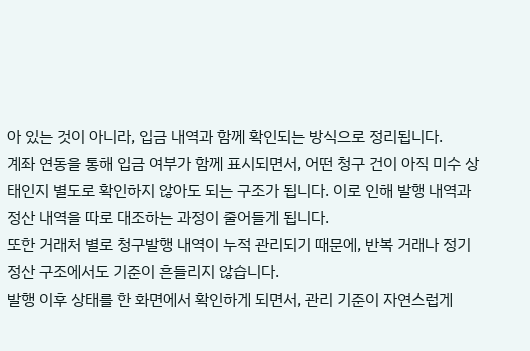아 있는 것이 아니라, 입금 내역과 함께 확인되는 방식으로 정리됩니다.
계좌 연동을 통해 입금 여부가 함께 표시되면서, 어떤 청구 건이 아직 미수 상태인지 별도로 확인하지 않아도 되는 구조가 됩니다. 이로 인해 발행 내역과 정산 내역을 따로 대조하는 과정이 줄어들게 됩니다.
또한 거래처 별로 청구발행 내역이 누적 관리되기 때문에, 반복 거래나 정기 정산 구조에서도 기준이 흔들리지 않습니다.
발행 이후 상태를 한 화면에서 확인하게 되면서, 관리 기준이 자연스럽게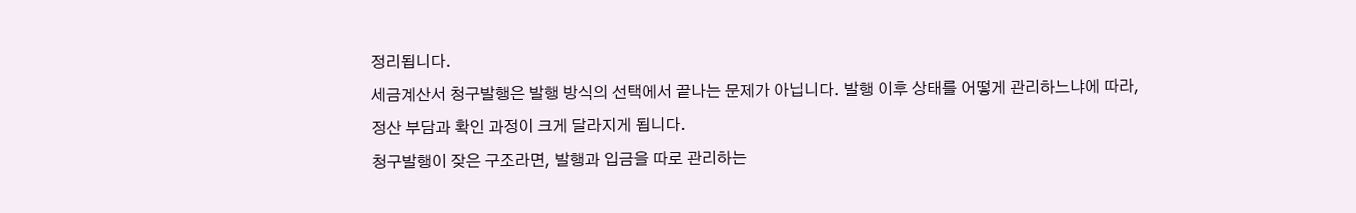정리됩니다.
세금계산서 청구발행은 발행 방식의 선택에서 끝나는 문제가 아닙니다. 발행 이후 상태를 어떻게 관리하느냐에 따라, 정산 부담과 확인 과정이 크게 달라지게 됩니다.
청구발행이 잦은 구조라면, 발행과 입금을 따로 관리하는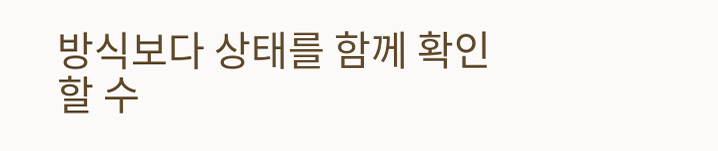방식보다 상태를 함께 확인할 수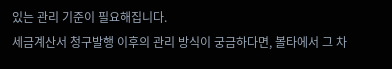있는 관리 기준이 필요해집니다.
세금계산서 청구발행 이후의 관리 방식이 궁금하다면, 볼타에서 그 차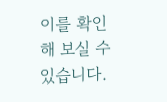이를 확인해 보실 수 있습니다.